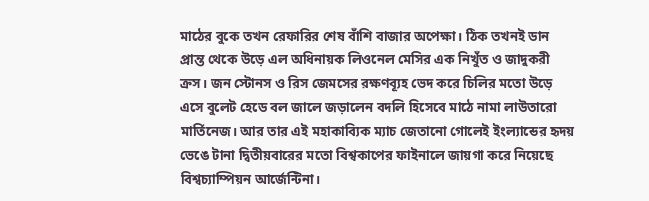মাঠের বুকে তখন রেফারির শেষ বাঁশি বাজার অপেক্ষা। ঠিক তখনই ডান প্রান্ত থেকে উড়ে এল অধিনায়ক লিওনেল মেসির এক নিখুঁত ও জাদুকরী ক্রস। জন স্টোনস ও রিস জেমসের রক্ষণব্যূহ ভেদ করে চিলির মতো উড়ে এসে বুলেট হেডে বল জালে জড়ালেন বদলি হিসেবে মাঠে নামা লাউতারো মার্তিনেজ। আর তার এই মহাকাব্যিক ম্যাচ জেতানো গোলেই ইংল্যান্ডের হৃদয় ভেঙে টানা দ্বিতীয়বারের মতো বিশ্বকাপের ফাইনালে জায়গা করে নিয়েছে বিশ্বচ্যাম্পিয়ন আর্জেন্টিনা।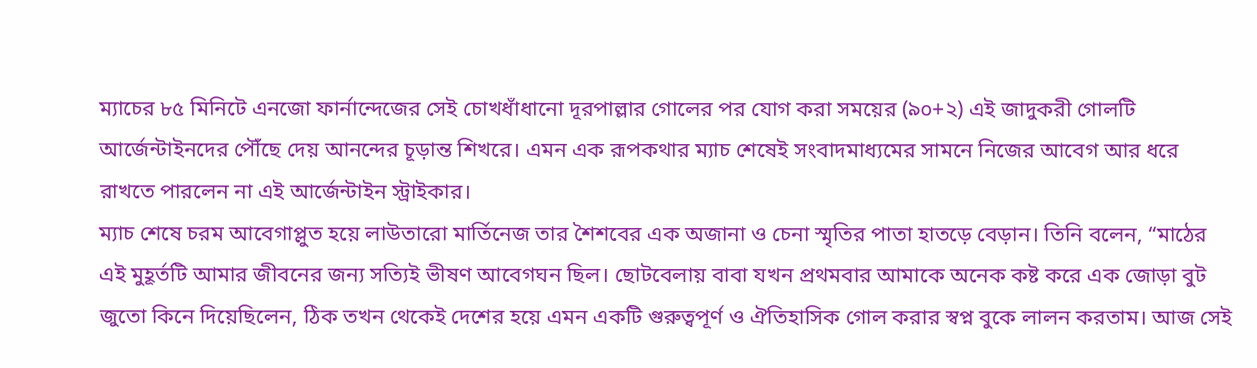ম্যাচের ৮৫ মিনিটে এনজো ফার্নান্দেজের সেই চোখধাঁধানো দূরপাল্লার গোলের পর যোগ করা সময়ের (৯০+২) এই জাদুকরী গোলটি আর্জেন্টাইনদের পৌঁছে দেয় আনন্দের চূড়ান্ত শিখরে। এমন এক রূপকথার ম্যাচ শেষেই সংবাদমাধ্যমের সামনে নিজের আবেগ আর ধরে রাখতে পারলেন না এই আর্জেন্টাইন স্ট্রাইকার।
ম্যাচ শেষে চরম আবেগাপ্লুত হয়ে লাউতারো মার্তিনেজ তার শৈশবের এক অজানা ও চেনা স্মৃতির পাতা হাতড়ে বেড়ান। তিনি বলেন, “মাঠের এই মুহূর্তটি আমার জীবনের জন্য সত্যিই ভীষণ আবেগঘন ছিল। ছোটবেলায় বাবা যখন প্রথমবার আমাকে অনেক কষ্ট করে এক জোড়া বুট জুতো কিনে দিয়েছিলেন, ঠিক তখন থেকেই দেশের হয়ে এমন একটি গুরুত্বপূর্ণ ও ঐতিহাসিক গোল করার স্বপ্ন বুকে লালন করতাম। আজ সেই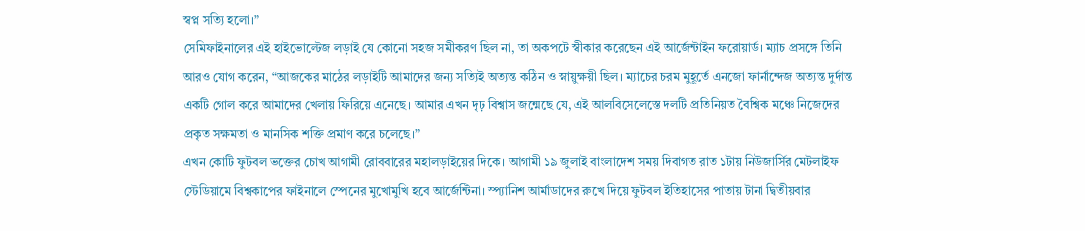স্বপ্ন সত্যি হলো।”
সেমিফাইনালের এই হাইভোল্টেজ লড়াই যে কোনো সহজ সমীকরণ ছিল না, তা অকপটে স্বীকার করেছেন এই আর্জেন্টাইন ফরোয়ার্ড। ম্যাচ প্রসঙ্গে তিনি আরও যোগ করেন, “আজকের মাঠের লড়াইটি আমাদের জন্য সত্যিই অত্যন্ত কঠিন ও স্নায়ুক্ষয়ী ছিল। ম্যাচের চরম মুহূর্তে এনজো ফার্নান্দেজ অত্যন্ত দুর্দান্ত একটি গোল করে আমাদের খেলায় ফিরিয়ে এনেছে। আমার এখন দৃঢ় বিশ্বাস জন্মেছে যে, এই আলবিসেলেস্তে দলটি প্রতিনিয়ত বৈশ্বিক মঞ্চে নিজেদের প্রকৃত সক্ষমতা ও মানসিক শক্তি প্রমাণ করে চলেছে।”
এখন কোটি ফুটবল ভক্তের চোখ আগামী রোববারের মহালড়াইয়ের দিকে। আগামী ১৯ জুলাই বাংলাদেশ সময় দিবাগত রাত ১টায় নিউজার্সির মেটলাইফ স্টেডিয়ামে বিশ্বকাপের ফাইনালে স্পেনের মুখোমুখি হবে আর্জেন্টিনা। স্প্যানিশ আর্মাডাদের রুখে দিয়ে ফুটবল ইতিহাসের পাতায় টানা দ্বিতীয়বার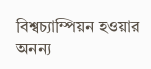বিশ্বচ্যাম্পিয়ন হওয়ার অনন্য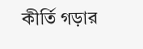কীর্তি গড়ার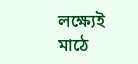লক্ষ্যেই মাঠে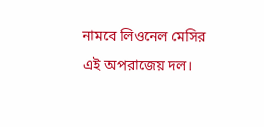নামবে লিওনেল মেসির এই অপরাজেয় দল।